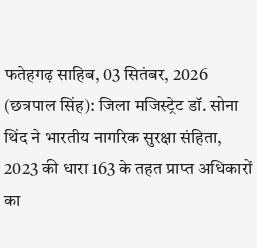फतेहगढ़ साहिब, 03 सितंबर, 2026 (छत्रपाल सिंह): जिला मजिस्ट्रेट डॉ. सोना थिंद ने भारतीय नागरिक सुरक्षा संहिता, 2023 की धारा 163 के तहत प्राप्त अधिकारों का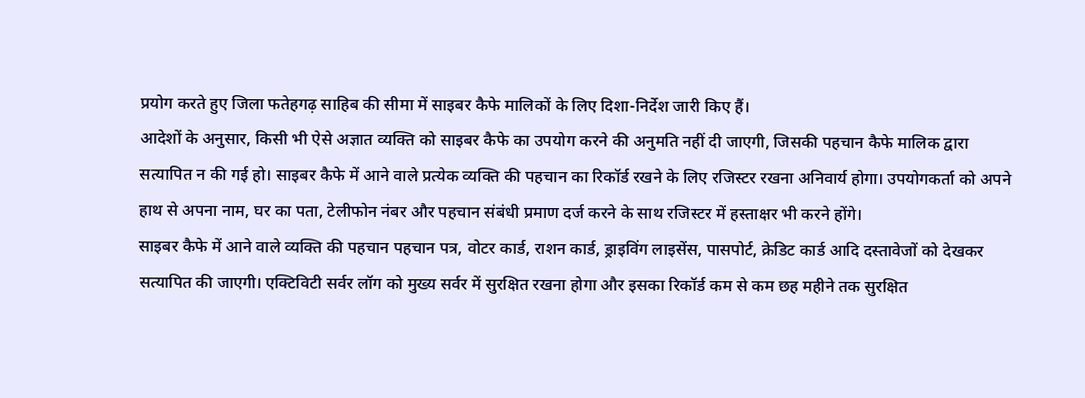प्रयोग करते हुए जिला फतेहगढ़ साहिब की सीमा में साइबर कैफे मालिकों के लिए दिशा-निर्देश जारी किए हैं।
आदेशों के अनुसार, किसी भी ऐसे अज्ञात व्यक्ति को साइबर कैफे का उपयोग करने की अनुमति नहीं दी जाएगी, जिसकी पहचान कैफे मालिक द्वारा सत्यापित न की गई हो। साइबर कैफे में आने वाले प्रत्येक व्यक्ति की पहचान का रिकॉर्ड रखने के लिए रजिस्टर रखना अनिवार्य होगा। उपयोगकर्ता को अपने हाथ से अपना नाम, घर का पता, टेलीफोन नंबर और पहचान संबंधी प्रमाण दर्ज करने के साथ रजिस्टर में हस्ताक्षर भी करने होंगे।
साइबर कैफे में आने वाले व्यक्ति की पहचान पहचान पत्र, वोटर कार्ड, राशन कार्ड, ड्राइविंग लाइसेंस, पासपोर्ट, क्रेडिट कार्ड आदि दस्तावेजों को देखकर सत्यापित की जाएगी। एक्टिविटी सर्वर लॉग को मुख्य सर्वर में सुरक्षित रखना होगा और इसका रिकॉर्ड कम से कम छह महीने तक सुरक्षित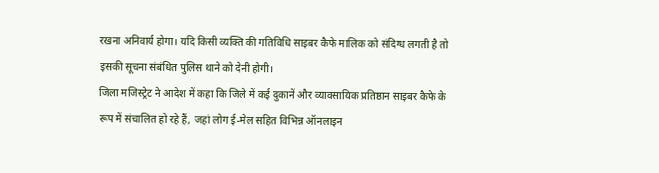रखना अनिवार्य होगा। यदि किसी व्यक्ति की गतिविधि साइबर कैफे मालिक को संदिग्ध लगती है तो इसकी सूचना संबंधित पुलिस थाने को देनी होगी।
जिला मजिस्ट्रेट ने आदेश में कहा कि जिले में कई दुकानें और व्यावसायिक प्रतिष्ठान साइबर कैफे के रूप में संचालित हो रहे हैं, जहां लोग ई-मेल सहित विभिन्न ऑनलाइन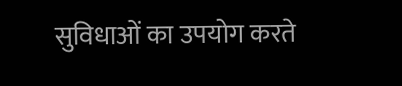सुविधाओं का उपयोग करते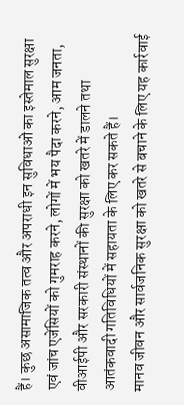हैं। कुछ असामाजिक तत्व और अपराधी इन सुविधाओं का इस्तेमाल सुरक्षा एवं जांच एजेंसियों को गुमराह करने, लोगों में भय पैदा करने, आम जनता, वीआईपी और सरकारी संस्थानों की सुरक्षा को खतरे में डालने तथा आतंकवादी गतिविधियों में सहायता के लिए कर सकते हैं।
मानव जीवन और सार्वजनिक सुरक्षा को खतरे से बचाने के लिए यह कार्रवाई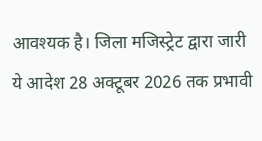आवश्यक है। जिला मजिस्ट्रेट द्वारा जारी ये आदेश 28 अक्टूबर 2026 तक प्रभावी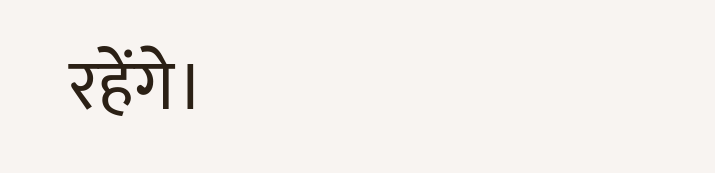रहेंगे।